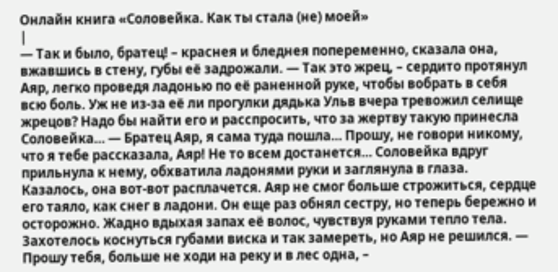Онлайн книга «Соловейка. Как ты стала (не) моей»
|
— Так и было, братец! – краснея и бледнея попеременно, сказала она, вжавшись в стену, губы её задрожали. — Так это жрец, – сердито протянул Аяр, легко проведя ладонью по её раненной руке, чтобы вобрать в себя всю боль. Уж не из-за её ли прогулки дядька Ульв вчера тревожил селище жрецов? Надо бы найти его и расспросить, что за жертву такую принесла Соловейка… — Братец Аяр, я сама туда пошла… Прошу, не говори никому, что я тебе рассказала, Аяр! Не то всем достанется… Соловейка вдруг прильнула к нему, обхватила ладонями руки и заглянула в глаза. Казалось, она вот-вот расплачется. Аяр не смог больше строжиться, сердце его таяло, как снег в ладони. Он еще раз обнял сестру, но теперь бережно и осторожно. Жадно вдыхая запах её волос, чувствуя руками тепло тела. Захотелось коснуться губами виска и так замереть, но Аяр не решился. — Прошу тебя, больше не ходи на реку и в лес одна, –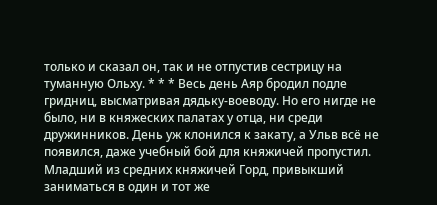только и сказал он, так и не отпустив сестрицу на туманную Ольху. * * * Весь день Аяр бродил подле гридниц, высматривая дядьку-воеводу. Но его нигде не было, ни в княжеских палатах у отца, ни среди дружинников. День уж клонился к закату, а Ульв всё не появился, даже учебный бой для княжичей пропустил. Младший из средних княжичей Горд, привыкший заниматься в один и тот же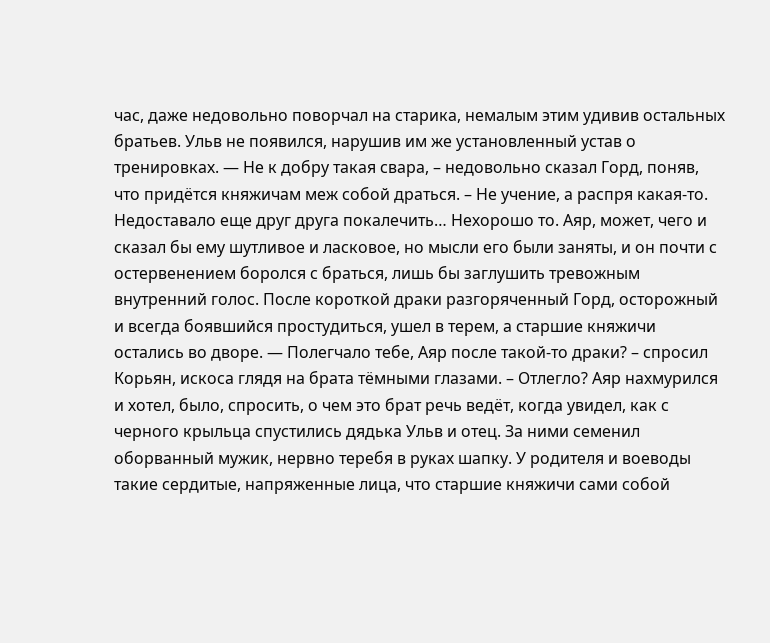час, даже недовольно поворчал на старика, немалым этим удивив остальных братьев. Ульв не появился, нарушив им же установленный устав о тренировках. — Не к добру такая свара, – недовольно сказал Горд, поняв, что придётся княжичам меж собой драться. – Не учение, а распря какая-то. Недоставало еще друг друга покалечить… Нехорошо то. Аяр, может, чего и сказал бы ему шутливое и ласковое, но мысли его были заняты, и он почти с остервенением боролся с браться, лишь бы заглушить тревожным внутренний голос. После короткой драки разгоряченный Горд, осторожный и всегда боявшийся простудиться, ушел в терем, а старшие княжичи остались во дворе. — Полегчало тебе, Аяр после такой-то драки? – спросил Корьян, искоса глядя на брата тёмными глазами. – Отлегло? Аяр нахмурился и хотел, было, спросить, о чем это брат речь ведёт, когда увидел, как с черного крыльца спустились дядька Ульв и отец. За ними семенил оборванный мужик, нервно теребя в руках шапку. У родителя и воеводы такие сердитые, напряженные лица, что старшие княжичи сами собой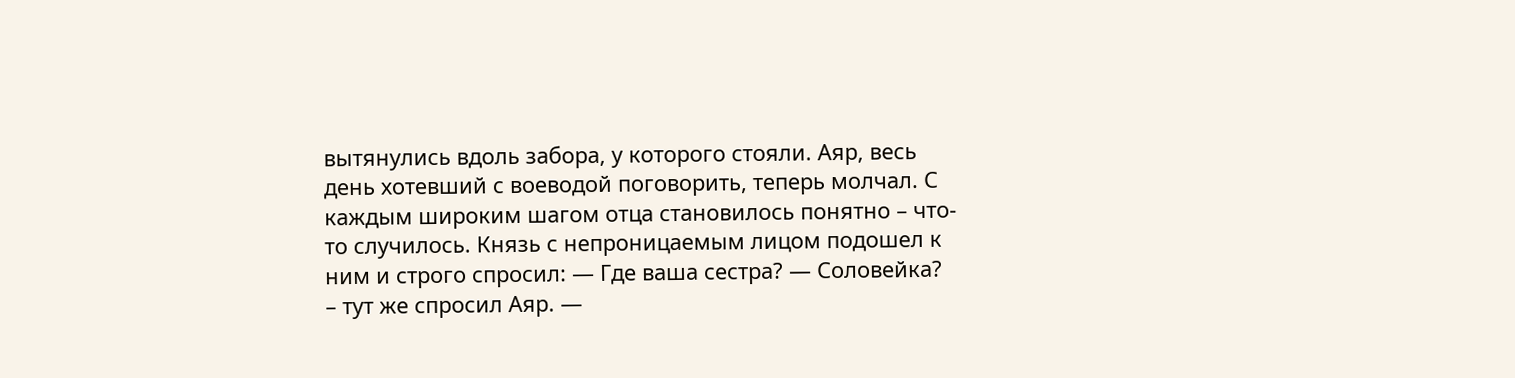вытянулись вдоль забора, у которого стояли. Аяр, весь день хотевший с воеводой поговорить, теперь молчал. С каждым широким шагом отца становилось понятно – что-то случилось. Князь с непроницаемым лицом подошел к ним и строго спросил: — Где ваша сестра? — Соловейка? – тут же спросил Аяр. —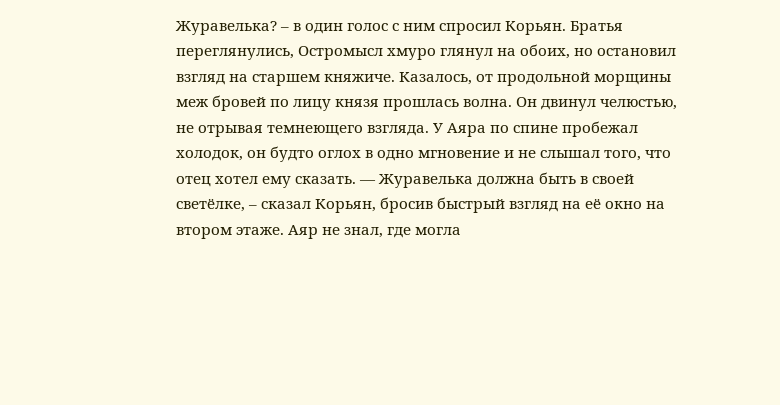Журавелька? – в один голос с ним спросил Корьян. Братья переглянулись, Остромысл хмуро глянул на обоих, но остановил взгляд на старшем княжиче. Казалось, от продольной морщины меж бровей по лицу князя прошлась волна. Он двинул челюстью, не отрывая темнеющего взгляда. У Аяра по спине пробежал холодок, он будто оглох в одно мгновение и не слышал того, что отец хотел ему сказать. — Журавелька должна быть в своей светёлке, – сказал Корьян, бросив быстрый взгляд на её окно на втором этаже. Аяр не знал, где могла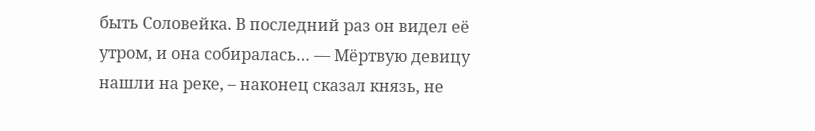быть Соловейка. В последний раз он видел её утром, и она собиралась… — Мёртвую девицу нашли на реке, – наконец сказал князь, не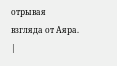отрывая взгляда от Аяра. |